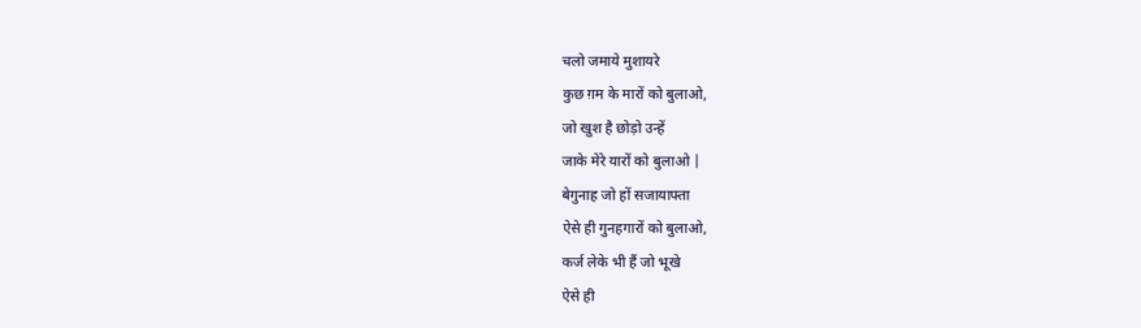चलो जमाये मुशायरे
कुछ ग़म के मारों को बुलाओ,
जो खुश है छोड़ो उन्हें
जाके मेरे यारों को बुलाओ |
बेगुनाह जो हों सजायाफ्ता
ऐसे ही गुनहगारों को बुलाओ,
कर्ज लेके भी हैं जो भूखे
ऐसे ही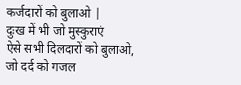कर्जदारों को बुलाओ |
दुःख में भी जो मुस्कुराएं
ऐसे सभी दिलदारों को बुलाओ,
जो दर्द को गजल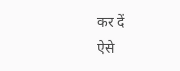कर दें
ऐसे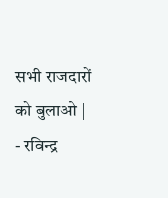सभी राजदारों को बुलाओ |
- रविन्द्र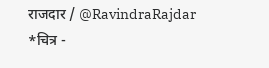राजदार / @RavindraRajdar
*चित्र -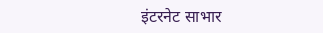इंटरनेट साभार